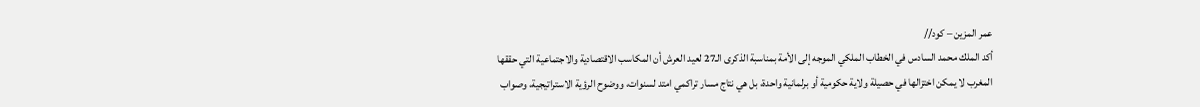عمر المزين – كود//
أكد الملك محمد السادس في الخطاب الملكي الموجه إلى الأمة بمناسبة الذكرى الـ27 لعيد العرش أن المكاسب الاقتصادية والاجتماعية التي حققها المغرب لا يمكن اختزالها في حصيلة ولاية حكومية أو برلمانية واحدة، بل هي نتاج مسار تراكمي امتد لسنوات، ووضوح الرؤية الاستراتيجية، وصواب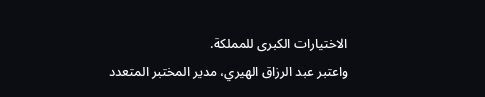الاختيارات الكبرى للمملكة.
واعتبر عبد الرزاق الهيري، مدير المختبر المتعدد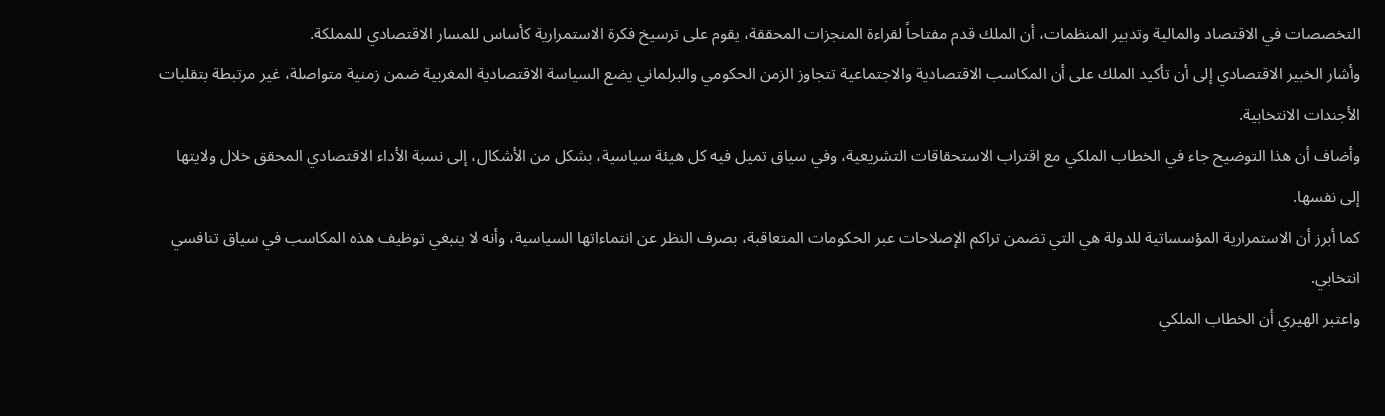التخصصات في الاقتصاد والمالية وتدبير المنظمات، أن الملك قدم مفتاحاً لقراءة المنجزات المحققة، يقوم على ترسيخ فكرة الاستمرارية كأساس للمسار الاقتصادي للمملكة.
وأشار الخبير الاقتصادي إلى أن تأكيد الملك على أن المكاسب الاقتصادية والاجتماعية تتجاوز الزمن الحكومي والبرلماني يضع السياسة الاقتصادية المغربية ضمن زمنية متواصلة، غير مرتبطة بتقلبات الأجندات الانتخابية.
وأضاف أن هذا التوضيح جاء في الخطاب الملكي مع اقتراب الاستحقاقات التشريعية، وفي سياق تميل فيه كل هيئة سياسية، بشكل من الأشكال، إلى نسبة الأداء الاقتصادي المحقق خلال ولايتها إلى نفسها.
كما أبرز أن الاستمرارية المؤسساتية للدولة هي التي تضمن تراكم الإصلاحات عبر الحكومات المتعاقبة، بصرف النظر عن انتماءاتها السياسية، وأنه لا ينبغي توظيف هذه المكاسب في سياق تنافسي انتخابي.
واعتبر الهيري أن الخطاب الملكي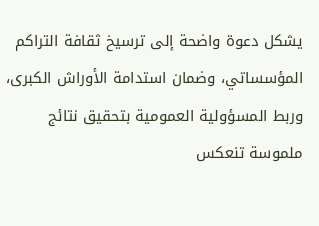يشكل دعوة واضحة إلى ترسيخ ثقافة التراكم المؤسساتي، وضمان استدامة الأوراش الكبرى، وربط المسؤولية العمومية بتحقيق نتائج ملموسة تنعكس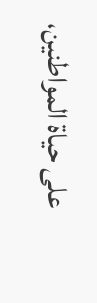على حياة المواطنين،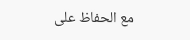مع الحفاظ على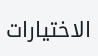الاختيارات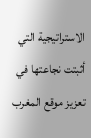الاستراتيجية التي أثبتت نجاعتها في تعزيز موقع المغرب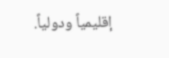إقليمياً ودولياً.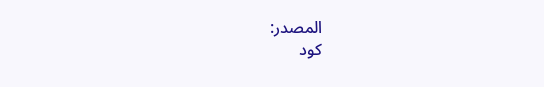المصدر:
كود